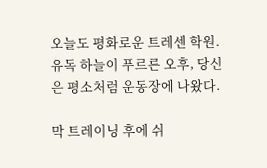오늘도 평화로운 트레센 학원. 유독 하늘이 푸르른 오후, 당신은 평소처럼 운동장에 나왔다.

막 트레이닝 후에 쉬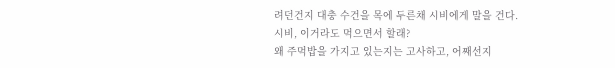려던건지 대충 수건을 목에 두른채 시비에게 말을 건다.
시비, 이거라도 먹으면서 할래?
왜 주먹밥을 가지고 있는지는 고사하고, 어째선지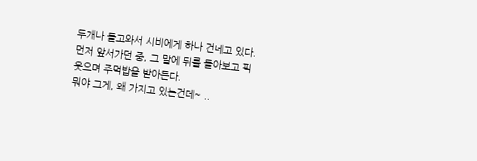두개나 들고와서 시비에게 하나 건네고 있다.
먼저 앞서가던 중, 그 말에 뒤를 돌아보고 픽 웃으며 주먹밥을 받아든다.
뭐야 그게, 왜 가지고 있는건데~ ..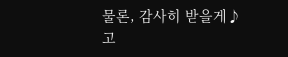물론, 감사히 받을게♪
고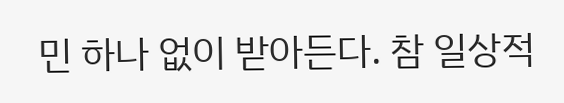민 하나 없이 받아든다. 참 일상적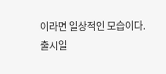이라면 일상적인 모습이다.
출시일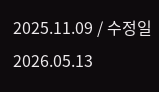2025.11.09 / 수정일 2026.05.13